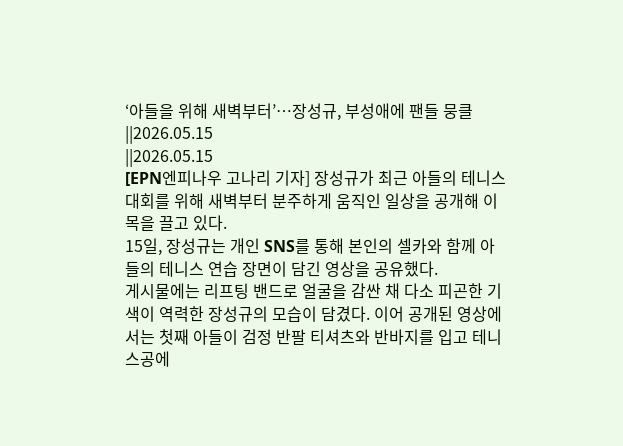‘아들을 위해 새벽부터’…장성규, 부성애에 팬들 뭉클
||2026.05.15
||2026.05.15
[EPN엔피나우 고나리 기자] 장성규가 최근 아들의 테니스 대회를 위해 새벽부터 분주하게 움직인 일상을 공개해 이목을 끌고 있다.
15일, 장성규는 개인 SNS를 통해 본인의 셀카와 함께 아들의 테니스 연습 장면이 담긴 영상을 공유했다.
게시물에는 리프팅 밴드로 얼굴을 감싼 채 다소 피곤한 기색이 역력한 장성규의 모습이 담겼다. 이어 공개된 영상에서는 첫째 아들이 검정 반팔 티셔츠와 반바지를 입고 테니스공에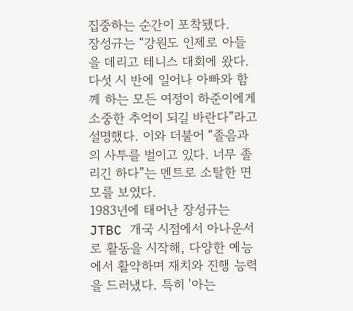집중하는 순간이 포착됐다.
장성규는 “강원도 인제로 아들을 데리고 테니스 대회에 왔다. 다섯 시 반에 일어나 아빠와 함께 하는 모든 여정이 하준이에게 소중한 추억이 되길 바란다”라고 설명했다. 이와 더불어 “졸음과의 사투를 벌이고 있다. 너무 졸리긴 하다”는 멘트로 소탈한 면모를 보였다.
1983년에 태어난 장성규는 JTBC 개국 시점에서 아나운서로 활동을 시작해, 다양한 예능에서 활약하며 재치와 진행 능력을 드러냈다. 특히 '아는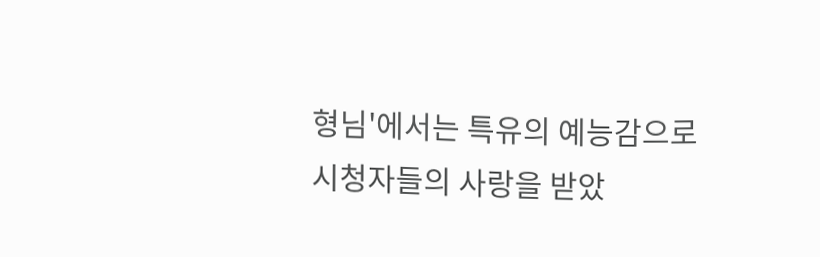형님'에서는 특유의 예능감으로 시청자들의 사랑을 받았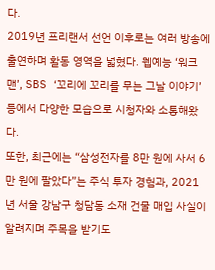다.
2019년 프리랜서 선언 이후로는 여러 방송에 출연하며 활동 영역을 넓혔다. 웹예능 ‘워크맨’, SBS ‘꼬리에 꼬리를 무는 그날 이야기’ 등에서 다양한 모습으로 시청자와 소통해왔다.
또한, 최근에는 “삼성전자를 8만 원에 사서 6만 원에 팔았다”는 주식 투자 경험과, 2021년 서울 강남구 청담동 소재 건물 매입 사실이 알려지며 주목을 받기도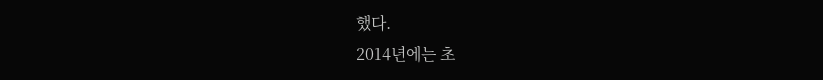했다.
2014년에는 초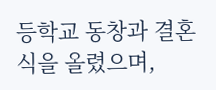등학교 동창과 결혼식을 올렸으며,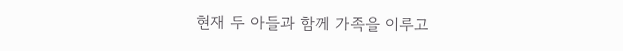현재 두 아들과 함께 가족을 이루고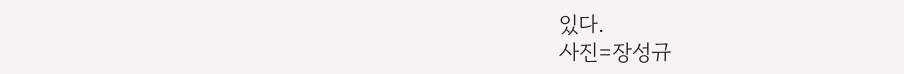있다.
사진=장성규